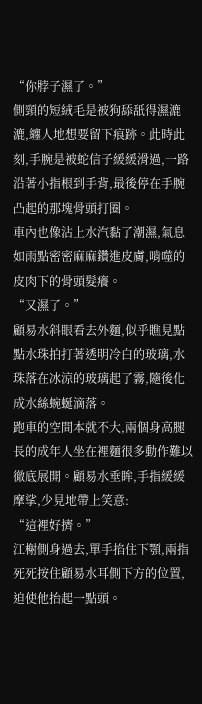“你脖子濕了。”
側頸的短絨毛是被狗舔舐得濕漉漉,纏人地想要留下痕跡。此時此刻,手腕是被蛇信子緩緩滑過,一路沿著小指根到手背,最後停在手腕凸起的那塊骨頭打圈。
車內也像沾上水汽黏了潮濕,氣息如雨點密密麻麻鑽進皮膚,啃噬的皮肉下的骨頭髮癢。
“又濕了。”
顧易水斜眼看去外麵,似乎瞧見點點水珠拍打著透明冷白的玻璃,水珠落在冰涼的玻璃起了霧,隨後化成水絲蜿蜒滴落。
跑車的空間本就不大,兩個身高腿長的成年人坐在裡麵很多動作難以徹底展開。顧易水垂眸,手指緩緩摩挲,少見地帶上笑意:
“這裡好擠。”
江榭側身過去,單手掐住下顎,兩指死死按住顧易水耳側下方的位置,迫使他抬起一點頭。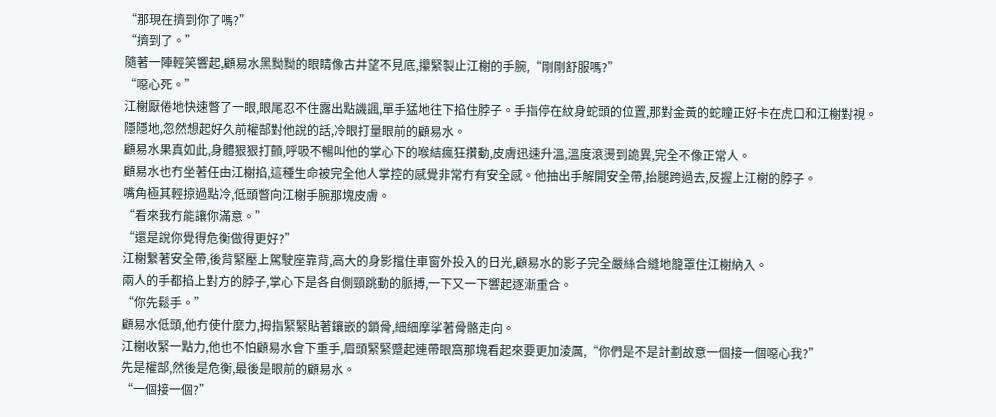“那現在擠到你了嗎?”
“擠到了。”
隨著一陣輕笑響起,顧易水黑黝黝的眼睛像古井望不見底,攥緊製止江榭的手腕,“剛剛舒服嗎?”
“噁心死。”
江榭厭倦地快速瞥了一眼,眼尾忍不住露出點譏諷,單手猛地往下掐住脖子。手指停在紋身蛇頭的位置,那對金黃的蛇瞳正好卡在虎口和江榭對視。
隱隱地,忽然想起好久前權郜對他說的話,冷眼打量眼前的顧易水。
顧易水果真如此,身體狠狠打顫,呼吸不暢叫他的掌心下的喉結瘋狂攢動,皮膚迅速升溫,溫度滾燙到詭異,完全不像正常人。
顧易水也冇坐著任由江榭掐,這種生命被完全他人掌控的感覺非常冇有安全感。他抽出手解開安全帶,抬腿跨過去,反握上江榭的脖子。
嘴角極其輕掠過點冷,低頭瞥向江榭手腕那塊皮膚。
“看來我冇能讓你滿意。”
“還是說你覺得危衡做得更好?”
江榭繫著安全帶,後背緊壓上駕駛座靠背,高大的身影擋住車窗外投入的日光,顧易水的影子完全嚴絲合縫地籠罩住江榭納入。
兩人的手都掐上對方的脖子,掌心下是各自側頸跳動的脈搏,一下又一下響起逐漸重合。
“你先鬆手。”
顧易水低頭,他冇使什麼力,拇指緊緊貼著鑲嵌的鎖骨,細細摩挲著骨骼走向。
江榭收緊一點力,他也不怕顧易水會下重手,眉頭緊緊蹙起連帶眼窩那塊看起來要更加淩厲,“你們是不是計劃故意一個接一個噁心我?”
先是權郜,然後是危衡,最後是眼前的顧易水。
“一個接一個?”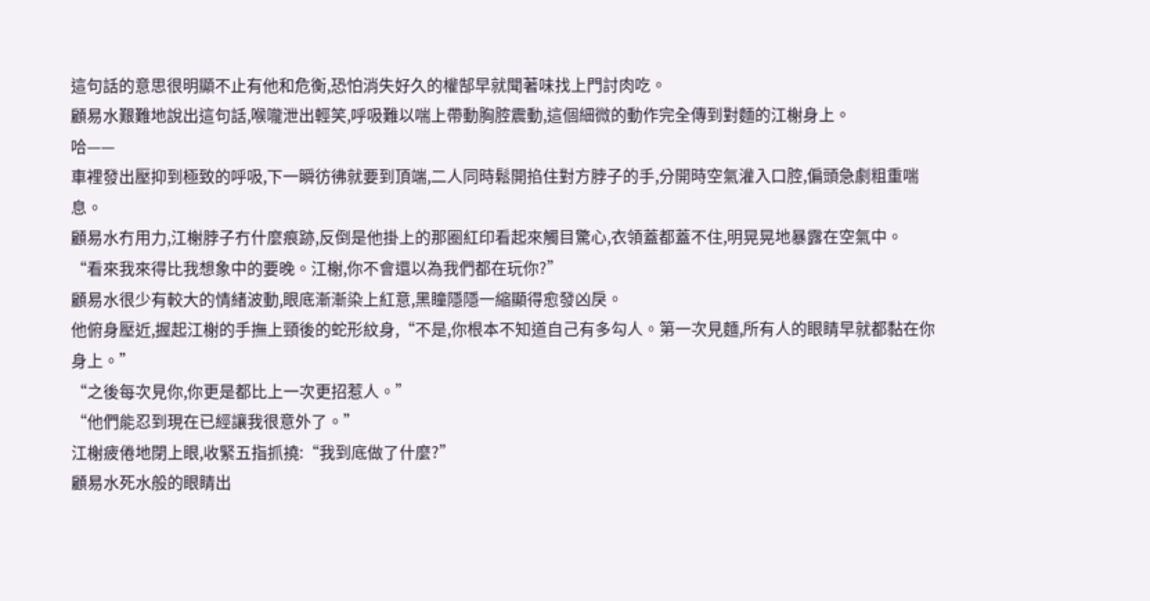這句話的意思很明顯不止有他和危衡,恐怕消失好久的權郜早就聞著味找上門討肉吃。
顧易水艱難地說出這句話,喉嚨泄出輕笑,呼吸難以喘上帶動胸腔震動,這個細微的動作完全傳到對麵的江榭身上。
哈——
車裡發出壓抑到極致的呼吸,下一瞬彷彿就要到頂端,二人同時鬆開掐住對方脖子的手,分開時空氣灌入口腔,偏頭急劇粗重喘息。
顧易水冇用力,江榭脖子冇什麼痕跡,反倒是他掛上的那圈紅印看起來觸目驚心,衣領蓋都蓋不住,明晃晃地暴露在空氣中。
“看來我來得比我想象中的要晚。江榭,你不會還以為我們都在玩你?”
顧易水很少有較大的情緒波動,眼底漸漸染上紅意,黑瞳隱隱一縮顯得愈發凶戾。
他俯身壓近,握起江榭的手撫上頸後的蛇形紋身,“不是,你根本不知道自己有多勾人。第一次見麵,所有人的眼睛早就都黏在你身上。”
“之後每次見你,你更是都比上一次更招惹人。”
“他們能忍到現在已經讓我很意外了。”
江榭疲倦地閉上眼,收緊五指抓撓:“我到底做了什麼?”
顧易水死水般的眼睛出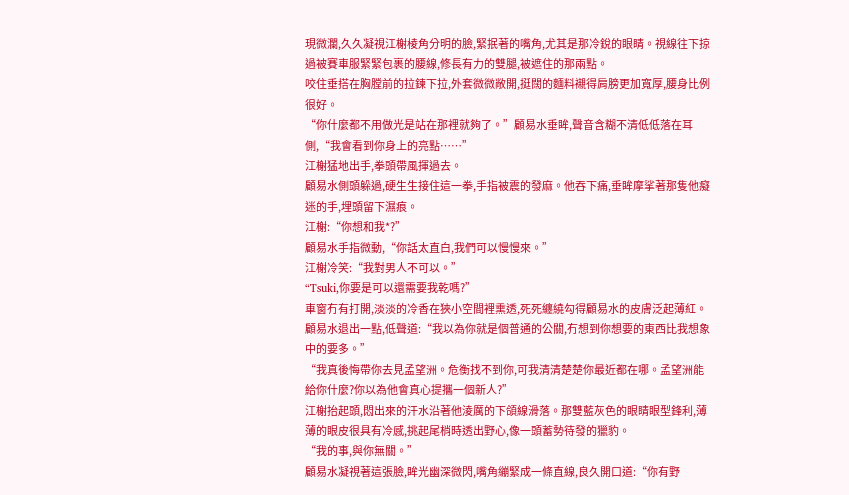現微瀾,久久凝視江榭棱角分明的臉,緊抿著的嘴角,尤其是那冷銳的眼睛。視線往下掠過被賽車服緊緊包裹的腰線,修長有力的雙腿,被遮住的那兩點。
咬住垂搭在胸膛前的拉鍊下拉,外套微微敞開,挺闊的麵料襯得肩膀更加寬厚,腰身比例很好。
“你什麼都不用做光是站在那裡就夠了。”顧易水垂眸,聲音含糊不清低低落在耳側,“我會看到你身上的亮點……”
江榭猛地出手,拳頭帶風揮過去。
顧易水側頭躲過,硬生生接住這一拳,手指被震的發麻。他吞下痛,垂眸摩挲著那隻他癡迷的手,埋頭留下濕痕。
江榭:“你想和我*?”
顧易水手指微動,“你話太直白,我們可以慢慢來。”
江榭冷笑:“我對男人不可以。”
“Tsuki,你要是可以還需要我乾嗎?”
車窗冇有打開,淡淡的冷香在狹小空間裡熏透,死死纏繞勾得顧易水的皮膚泛起薄紅。
顧易水退出一點,低聲道:“我以為你就是個普通的公關,冇想到你想要的東西比我想象中的要多。”
“我真後悔帶你去見孟望洲。危衡找不到你,可我清清楚楚你最近都在哪。孟望洲能給你什麼?你以為他會真心提攜一個新人?”
江榭抬起頭,悶出來的汗水沿著他淩厲的下頜線滑落。那雙藍灰色的眼睛眼型鋒利,薄薄的眼皮很具有冷感,挑起尾梢時透出野心,像一頭蓄勢待發的獵豹。
“我的事,與你無關。”
顧易水凝視著這張臉,眸光幽深微閃,嘴角繃緊成一條直線,良久開口道:“你有野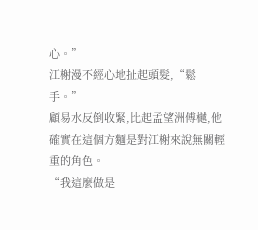心。”
江榭漫不經心地扯起頭髮,“鬆手。”
顧易水反倒收緊,比起孟望洲傅樾,他確實在這個方麵是對江榭來說無關輕重的角色。
“我這麼做是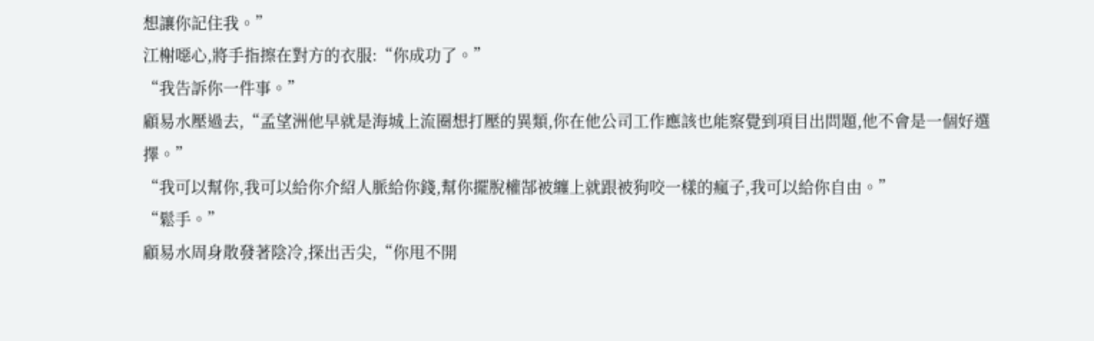想讓你記住我。”
江榭噁心,將手指擦在對方的衣服:“你成功了。”
“我告訴你一件事。”
顧易水壓過去,“孟望洲他早就是海城上流圈想打壓的異類,你在他公司工作應該也能察覺到項目出問題,他不會是一個好選擇。”
“我可以幫你,我可以給你介紹人脈給你錢,幫你擺脫權郜被纏上就跟被狗咬一樣的瘋子,我可以給你自由。”
“鬆手。”
顧易水周身散發著陰冷,探出舌尖,“你甩不開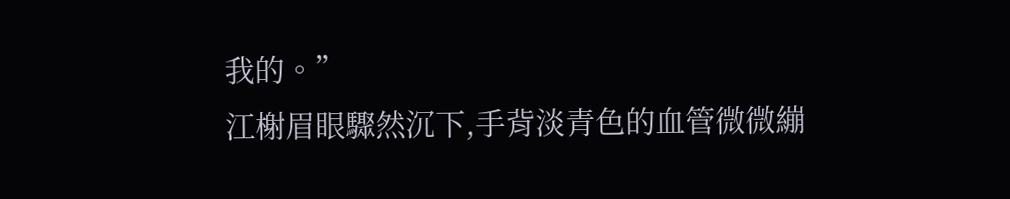我的。”
江榭眉眼驟然沉下,手背淡青色的血管微微繃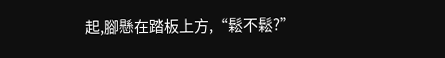起,腳懸在踏板上方,“鬆不鬆?”